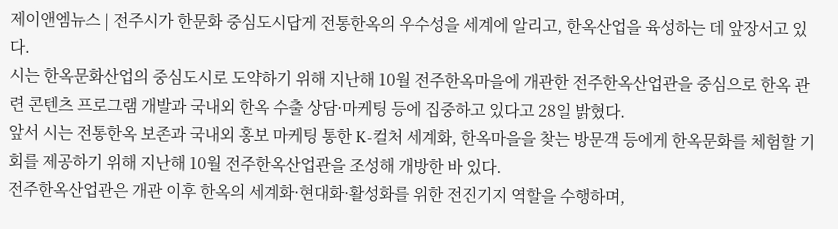제이앤엠뉴스 | 전주시가 한문화 중심도시답게 전통한옥의 우수성을 세계에 알리고, 한옥산업을 육성하는 데 앞장서고 있다.
시는 한옥문화산업의 중심도시로 도약하기 위해 지난해 10월 전주한옥마을에 개관한 전주한옥산업관을 중심으로 한옥 관련 콘텐츠 프로그램 개발과 국내외 한옥 수출 상담·마케팅 등에 집중하고 있다고 28일 밝혔다.
앞서 시는 전통한옥 보존과 국내외 홍보 마케팅 통한 K-컬처 세계화, 한옥마을을 찾는 방문객 등에게 한옥문화를 체험할 기회를 제공하기 위해 지난해 10월 전주한옥산업관을 조성해 개방한 바 있다.
전주한옥산업관은 개관 이후 한옥의 세계화·현대화·활성화를 위한 전진기지 역할을 수행하며,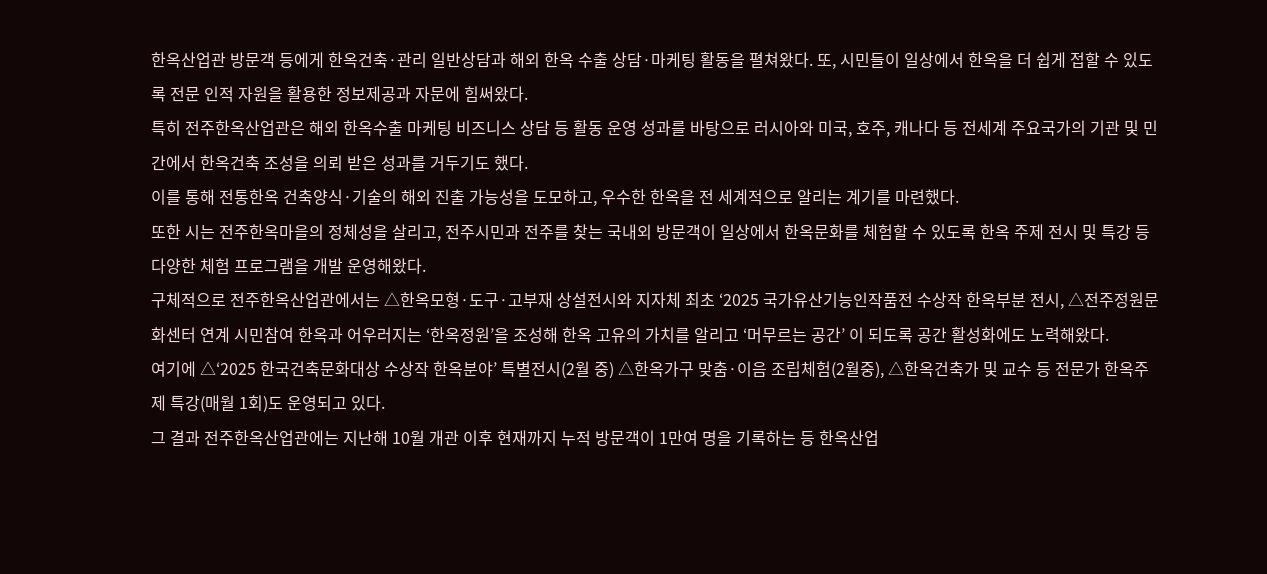한옥산업관 방문객 등에게 한옥건축·관리 일반상담과 해외 한옥 수출 상담·마케팅 활동을 펼쳐왔다. 또, 시민들이 일상에서 한옥을 더 쉽게 접할 수 있도록 전문 인적 자원을 활용한 정보제공과 자문에 힘써왔다.
특히 전주한옥산업관은 해외 한옥수출 마케팅 비즈니스 상담 등 활동 운영 성과를 바탕으로 러시아와 미국, 호주, 캐나다 등 전세계 주요국가의 기관 및 민간에서 한옥건축 조성을 의뢰 받은 성과를 거두기도 했다.
이를 통해 전통한옥 건축양식·기술의 해외 진출 가능성을 도모하고, 우수한 한옥을 전 세계적으로 알리는 계기를 마련했다.
또한 시는 전주한옥마을의 정체성을 살리고, 전주시민과 전주를 찾는 국내외 방문객이 일상에서 한옥문화를 체험할 수 있도록 한옥 주제 전시 및 특강 등 다양한 체험 프로그램을 개발 운영해왔다.
구체적으로 전주한옥산업관에서는 △한옥모형·도구·고부재 상설전시와 지자체 최초 ‘2025 국가유산기능인작품전 수상작 한옥부분 전시, △전주정원문화센터 연계 시민참여 한옥과 어우러지는 ‘한옥정원’을 조성해 한옥 고유의 가치를 알리고 ‘머무르는 공간’ 이 되도록 공간 활성화에도 노력해왔다.
여기에 △‘2025 한국건축문화대상 수상작 한옥분야’ 특별전시(2월 중) △한옥가구 맞춤·이음 조립체험(2월중), △한옥건축가 및 교수 등 전문가 한옥주제 특강(매월 1회)도 운영되고 있다.
그 결과 전주한옥산업관에는 지난해 10월 개관 이후 현재까지 누적 방문객이 1만여 명을 기록하는 등 한옥산업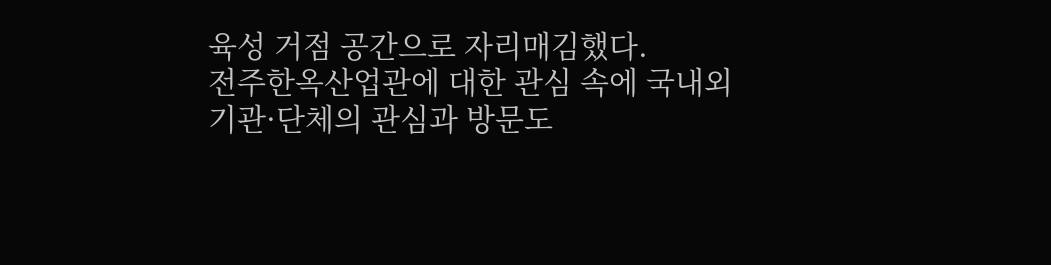육성 거점 공간으로 자리매김했다.
전주한옥산업관에 대한 관심 속에 국내외 기관·단체의 관심과 방문도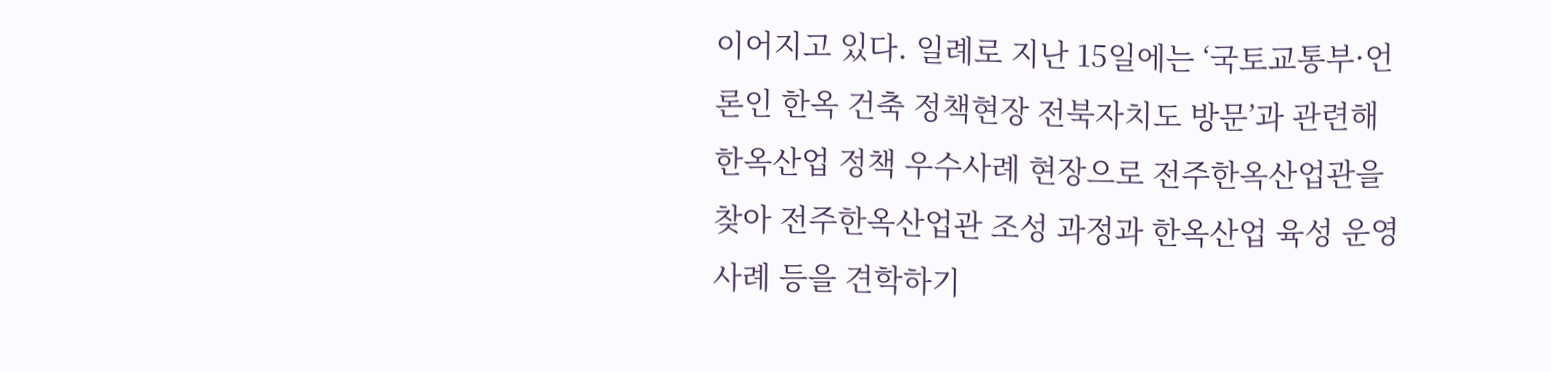이어지고 있다. 일례로 지난 15일에는 ‘국토교통부·언론인 한옥 건축 정책현장 전북자치도 방문’과 관련해 한옥산업 정책 우수사례 현장으로 전주한옥산업관을 찾아 전주한옥산업관 조성 과정과 한옥산업 육성 운영사례 등을 견학하기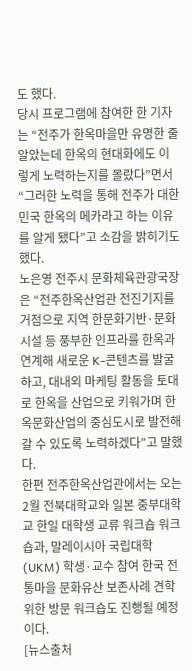도 했다.
당시 프로그램에 참여한 한 기자는 “전주가 한옥마을만 유명한 줄 알았는데 한옥의 현대화에도 이렇게 노력하는지를 몰랐다”면서 “그러한 노력을 통해 전주가 대한민국 한옥의 메카라고 하는 이유를 알게 됐다”고 소감을 밝히기도 했다.
노은영 전주시 문화체육관광국장은 “전주한옥산업관 전진기지를 거점으로 지역 한문화기반·문화시설 등 풍부한 인프라를 한옥과 연계해 새로운 K-콘텐츠를 발굴하고, 대내외 마케팅 활동을 토대로 한옥을 산업으로 키워가며 한옥문화산업의 중심도시로 발전해 갈 수 있도록 노력하겠다”고 말했다.
한편 전주한옥산업관에서는 오는 2월 전북대학교와 일본 중부대학교 한일 대학생 교류 워크숍 워크숍과, 말레이시아 국립대학(UKM) 학생·교수 참여 한국 전통마을 문화유산 보존사례 견학 위한 방문 워크숍도 진행될 예정이다.
[뉴스출처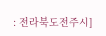: 전라북도전주시]